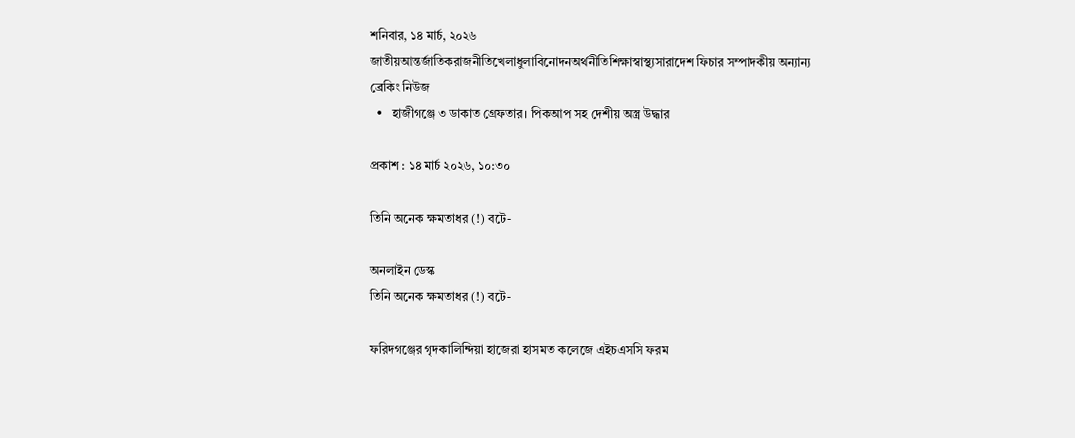শনিবার, ১৪ মার্চ, ২০২৬
জাতীয়আন্তর্জাতিকরাজনীতিখেলাধুলাবিনোদনঅর্থনীতিশিক্ষাস্বাস্থ্যসারাদেশ ফিচার সম্পাদকীয় অন্যান্য
ব্রেকিং নিউজ
  •   হাজীগঞ্জে ৩ ডাকাত গ্রেফতার। পিকআপ সহ দেশীয় অস্ত্র উদ্ধার

প্রকাশ : ১৪ মার্চ ২০২৬, ১০:৩০

তিনি অনেক ক্ষমতাধর (!) বটে-

অনলাইন ডেস্ক
তিনি অনেক ক্ষমতাধর (!) বটে-

ফরিদগঞ্জের গৃদকালিন্দিয়া হাজেরা হাসমত কলেজে এইচএসসি ফরম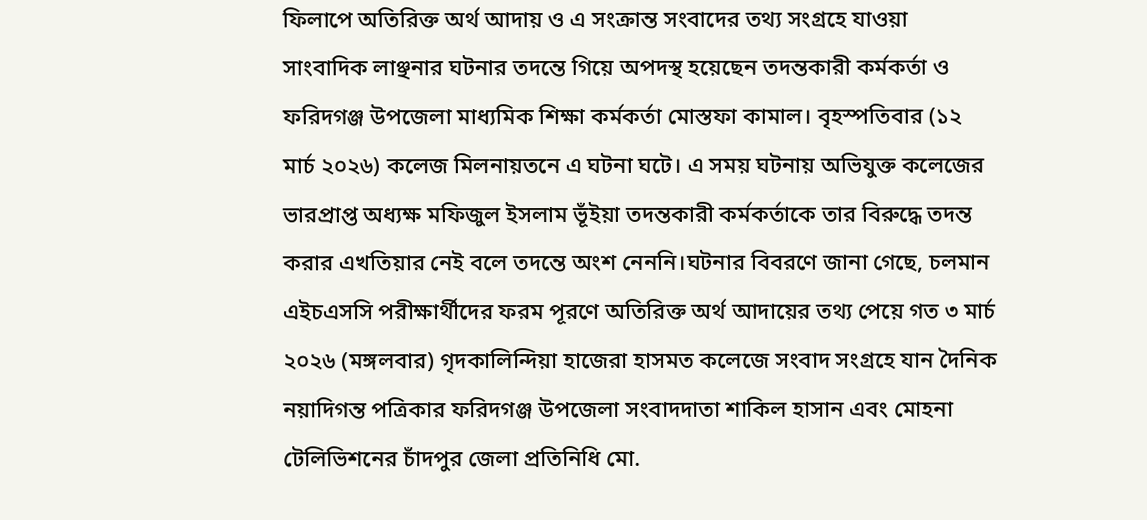ফিলাপে অতিরিক্ত অর্থ আদায় ও এ সংক্রান্ত সংবাদের তথ্য সংগ্রহে যাওয়া সাংবাদিক লাঞ্ছনার ঘটনার তদন্তে গিয়ে অপদস্থ হয়েছেন তদন্তকারী কর্মকর্তা ও ফরিদগঞ্জ উপজেলা মাধ্যমিক শিক্ষা কর্মকর্তা মোস্তফা কামাল। বৃহস্পতিবার (১২ মার্চ ২০২৬) কলেজ মিলনায়তনে এ ঘটনা ঘটে। এ সময় ঘটনায় অভিযুক্ত কলেজের ভারপ্রাপ্ত অধ্যক্ষ মফিজুল ইসলাম ভূঁইয়া তদন্তকারী কর্মকর্তাকে তার বিরুদ্ধে তদন্ত করার এখতিয়ার নেই বলে তদন্তে অংশ নেননি।ঘটনার বিবরণে জানা গেছে, চলমান এইচএসসি পরীক্ষার্থীদের ফরম পূরণে অতিরিক্ত অর্থ আদায়ের তথ্য পেয়ে গত ৩ মার্চ ২০২৬ (মঙ্গলবার) গৃদকালিন্দিয়া হাজেরা হাসমত কলেজে সংবাদ সংগ্রহে যান দৈনিক নয়াদিগন্ত পত্রিকার ফরিদগঞ্জ উপজেলা সংবাদদাতা শাকিল হাসান এবং মোহনা টেলিভিশনের চাঁদপুর জেলা প্রতিনিধি মো.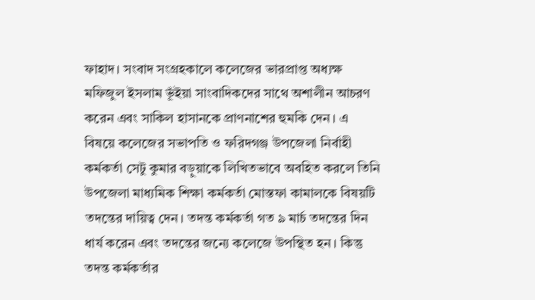ফাহাদ। সংবাদ সংগ্রহকালে কলেজের ভারপ্রাপ্ত অধ্যক্ষ মফিজুল ইসলাম ভূঁইয়া সাংবাদিকদের সাথে অশালীন আচরণ করেন এবং সাকিল হাসানকে প্রাণনাশের হুমকি দেন। এ বিষয়ে কলেজের সভাপতি ও ফরিদগঞ্জ উপজেলা নির্বাহী কর্মকর্তা সেটু কুমার বড়ুয়াকে লিখিতভাবে অবহিত করলে তিনি উপজেলা মাধ্যমিক শিক্ষা কর্মকর্তা মোস্তফা কামালকে বিষয়টি তদন্তের দায়িত্ব দেন। তদন্ত কর্মকর্তা গত ৯ মার্চ তদন্তের দিন ধার্য করেন এবং তদন্তের জন্যে কলেজে উপস্থিত হন। কিন্তু তদন্ত কর্মকর্তার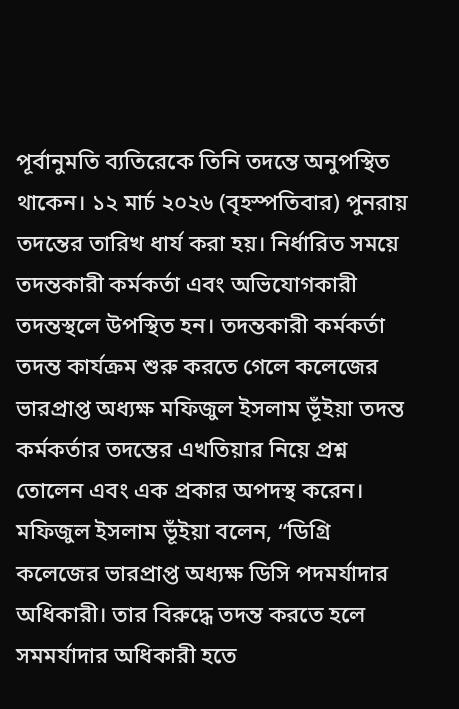পূর্বানুমতি ব্যতিরেকে তিনি তদন্তে অনুপস্থিত থাকেন। ১২ মার্চ ২০২৬ (বৃহস্পতিবার) পুনরায় তদন্তের তারিখ ধার্য করা হয়। নির্ধারিত সময়ে তদন্তকারী কর্মকর্তা এবং অভিযোগকারী তদন্তস্থলে উপস্থিত হন। তদন্তকারী কর্মকর্তা তদন্ত কার্যক্রম শুরু করতে গেলে কলেজের ভারপ্রাপ্ত অধ্যক্ষ মফিজুল ইসলাম ভূঁইয়া তদন্ত কর্মকর্তার তদন্তের এখতিয়ার নিয়ে প্রশ্ন তোলেন এবং এক প্রকার অপদস্থ করেন। মফিজুল ইসলাম ভূঁইয়া বলেন, “ডিগ্রি কলেজের ভারপ্রাপ্ত অধ্যক্ষ ডিসি পদমর্যাদার অধিকারী। তার বিরুদ্ধে তদন্ত করতে হলে সমমর্যাদার অধিকারী হতে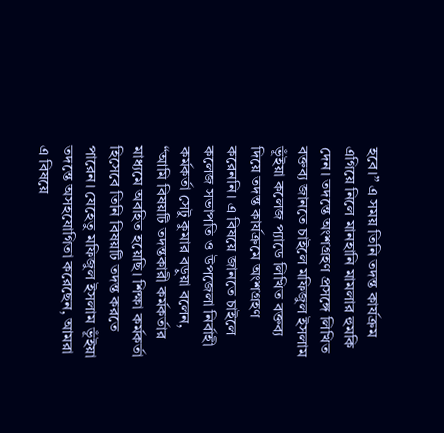হবে।” এ সময় তিনি তদন্ত কার্যক্রম এগিয়ে নিলে মানহানি মামলার হুমকি দেন। তদন্তে অংশগ্রহণ প্রসঙ্গে লিখিত বক্তব্য জানতে চাইলে মফিজুল ইসলাম ভূঁইয়া কলেজ প্যাডে লিখিত বক্তব্য দিয়ে তদন্ত কার্যক্রমে অংশগ্রহণ করেননি। এ বিষয়ে জানতে চাইলে কলেজ সভাপতি ও উপজেলা নির্বাহী কর্মকর্তা সেটু কুমার বড়ুয়া বলেন, “আমি বিষয়টি তদন্তকারী কর্মকর্তার মাধ্যমে অবহিত হয়েছি। শিক্ষা কর্মকর্তা হিসেবে তিনি বিষয়টি তদন্ত করতে পারেন। যেহেতু মফিজুল ইসলাম ভূঁইয়া তদন্তে অসহযোগিতা করেছেন, আমরা এ বিষয়ে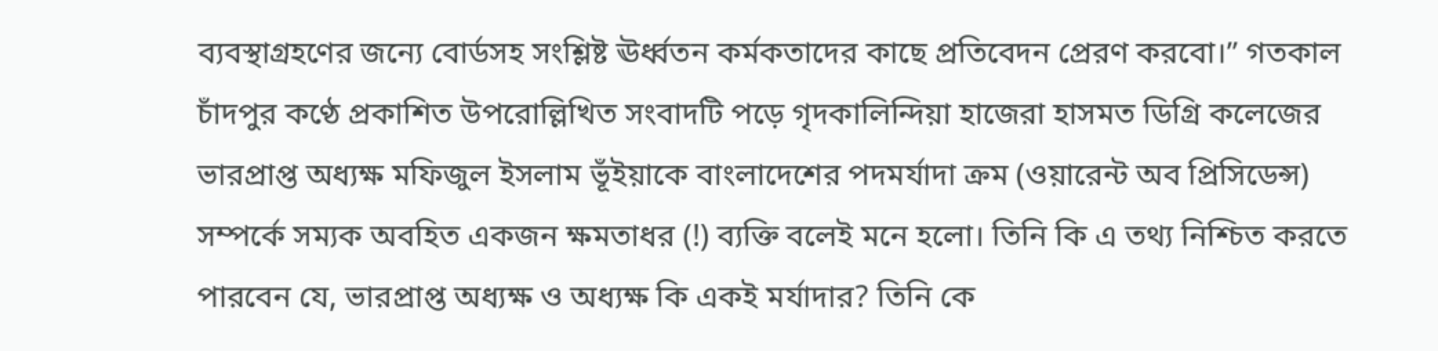ব্যবস্থাগ্রহণের জন্যে বোর্ডসহ সংশ্লিষ্ট ঊর্ধ্বতন কর্মকতাদের কাছে প্রতিবেদন প্রেরণ করবো।” গতকাল চাঁদপুর কণ্ঠে প্রকাশিত উপরোল্লিখিত সংবাদটি পড়ে গৃদকালিন্দিয়া হাজেরা হাসমত ডিগ্রি কলেজের ভারপ্রাপ্ত অধ্যক্ষ মফিজুল ইসলাম ভূঁইয়াকে বাংলাদেশের পদমর্যাদা ক্রম (ওয়ারেন্ট অব প্রিসিডেন্স) সম্পর্কে সম্যক অবহিত একজন ক্ষমতাধর (!) ব্যক্তি বলেই মনে হলো। তিনি কি এ তথ্য নিশ্চিত করতে পারবেন যে, ভারপ্রাপ্ত অধ্যক্ষ ও অধ্যক্ষ কি একই মর্যাদার? তিনি কে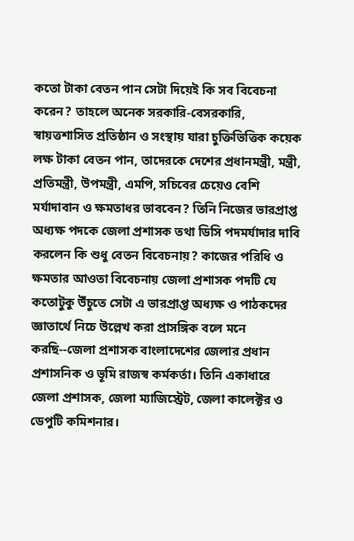কতো টাকা বেতন পান সেটা দিয়েই কি সব বিবেচনা করেন? তাহলে অনেক সরকারি-বেসরকারি, স্বায়ত্তশাসিত প্রতিষ্ঠান ও সংস্থায় যারা চুক্তিভিত্তিক কয়েক লক্ষ টাকা বেতন পান, তাদেরকে দেশের প্রধানমন্ত্রী, মন্ত্রী, প্রতিমন্ত্রী, উপমন্ত্রী, এমপি, সচিবের চেয়েও বেশি মর্যাদাবান ও ক্ষমতাধর ভাববেন? তিনি নিজের ভারপ্রাপ্ত অধ্যক্ষ পদকে জেলা প্রশাসক তথা ডিসি পদমর্যাদার দাবি করলেন কি শুধু বেতন বিবেচনায়? কাজের পরিধি ও ক্ষমতার আওতা বিবেচনায় জেলা প্রশাসক পদটি যে কতোটুকু উঁচুতে সেটা এ ভারপ্রাপ্ত অধ্যক্ষ ও পাঠকদের জ্ঞাতার্থে নিচে উল্লেখ করা প্রাসঙ্গিক বলে মনে করছি--জেলা প্রশাসক বাংলাদেশের জেলার প্রধান প্রশাসনিক ও ভূমি রাজস্ব কর্মকর্তা। তিনি একাধারে জেলা প্রশাসক, জেলা ম্যাজিস্ট্রেট, জেলা কালেক্টর ও ডেপুটি কমিশনার।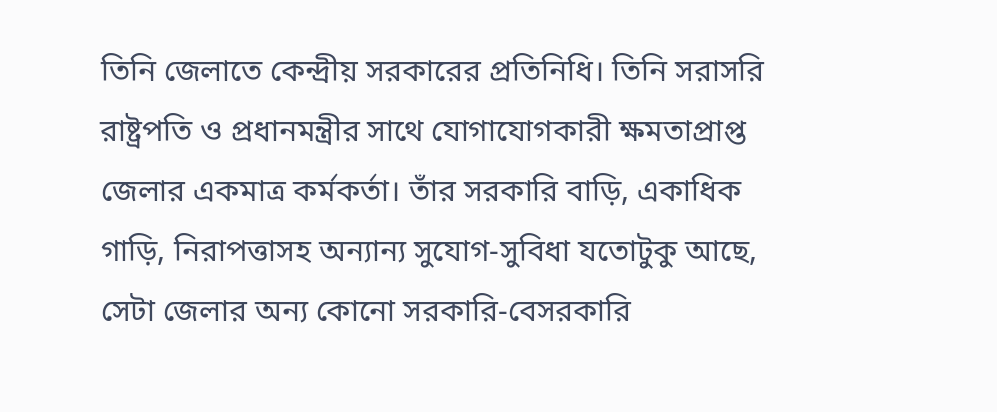তিনি জেলাতে কেন্দ্রীয় সরকারের প্রতিনিধি। তিনি সরাসরি রাষ্ট্রপতি ও প্রধানমন্ত্রীর সাথে যোগাযোগকারী ক্ষমতাপ্রাপ্ত জেলার একমাত্র কর্মকর্তা। তাঁর সরকারি বাড়ি, একাধিক গাড়ি, নিরাপত্তাসহ অন্যান্য সুযোগ-সুবিধা যতোটুকু আছে, সেটা জেলার অন্য কোনো সরকারি-বেসরকারি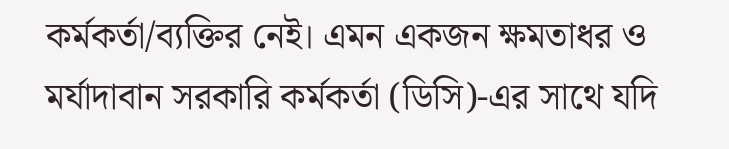কর্মকর্তা/ব্যক্তির নেই। এমন একজন ক্ষমতাধর ও মর্যাদাবান সরকারি কর্মকর্তা (ডিসি)-এর সাথে যদি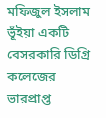মফিজুল ইসলাম ভূঁইয়া একটি বেসরকারি ডিগ্রি কলেজের ভারপ্রাপ্ত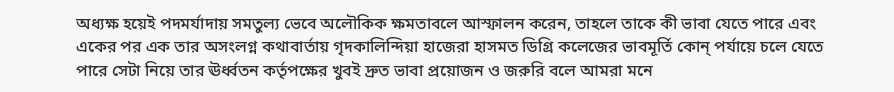অধ্যক্ষ হয়েই পদমর্যাদায় সমতুল্য ভেবে অলৌকিক ক্ষমতাবলে আস্ফালন করেন, তাহলে তাকে কী ভাবা যেতে পারে এবং একের পর এক তার অসংলগ্ন কথাবার্তায় গৃদকালিন্দিয়া হাজেরা হাসমত ডিগ্রি কলেজের ভাবমূর্তি কোন্ পর্যায়ে চলে যেতে পারে সেটা নিয়ে তার ঊর্ধ্বতন কর্তৃপক্ষের খুবই দ্রুত ভাবা প্রয়োজন ও জরুরি বলে আমরা মনে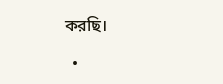করছি।

  •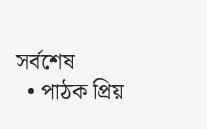সর্বশেষ
  • পাঠক প্রিয়